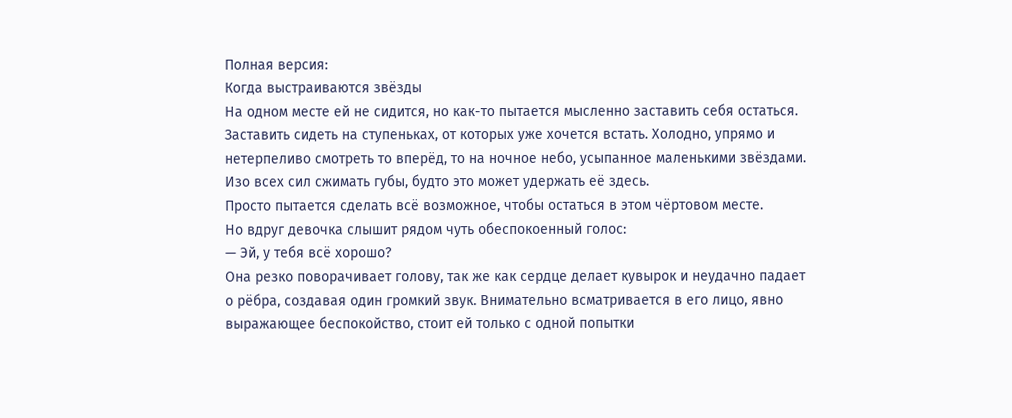Полная версия:
Когда выстраиваются звёзды
На одном месте ей не сидится, но как-то пытается мысленно заставить себя остаться. Заставить сидеть на ступеньках, от которых уже хочется встать. Холодно, упрямо и нетерпеливо смотреть то вперёд, то на ночное небо, усыпанное маленькими звёздами. Изо всех сил сжимать губы, будто это может удержать её здесь.
Просто пытается сделать всё возможное, чтобы остаться в этом чёртовом месте.
Но вдруг девочка слышит рядом чуть обеспокоенный голос:
— Эй, у тебя всё хорошо?
Она резко поворачивает голову, так же как сердце делает кувырок и неудачно падает о рёбра, создавая один громкий звук. Внимательно всматривается в его лицо, явно выражающее беспокойство, стоит ей только с одной попытки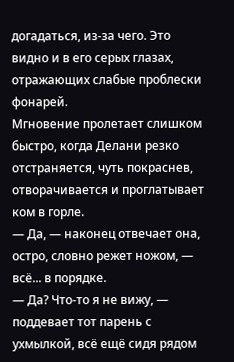догадаться, из-за чего. Это видно и в его серых глазах, отражающих слабые проблески фонарей.
Мгновение пролетает слишком быстро, когда Делани резко отстраняется, чуть покраснев, отворачивается и проглатывает ком в горле.
— Да, — наконец отвечает она, остро, словно режет ножом, — всё... в порядке.
— Да? Что-то я не вижу, — поддевает тот парень с ухмылкой, всё ещё сидя рядом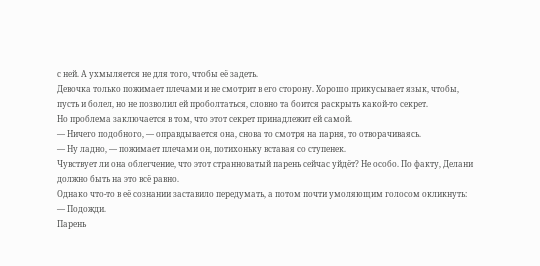с ней. А ухмыляется не для того, чтобы её задеть.
Девочка только пожимает плечами и не смотрит в его сторону. Хорошо прикусывает язык, чтобы, пусть и болел, но не позволил ей проболтаться, словно та боится раскрыть какой-то секрет.
Но проблема заключается в том, что этот секрет принадлежит ей самой.
— Ничего подобного, — оправдывается она, снова то смотря на парня, то отворачиваясь.
— Ну ладно, — пожимает плечами он, потихоньку вставая со ступенек.
Чувствует ли она облегчение, что этот странноватый парень сейчас уйдёт? Не особо. По факту, Делани должно быть на это всё равно.
Однако что-то в её сознании заставило передумать, а потом почти умоляющим голосом окликнуть:
— Подожди.
Парень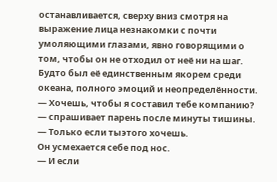останавливается, сверху вниз смотря на выражение лица незнакомки с почти умоляющими глазами, явно говорящими о том, чтобы он не отходил от неё ни на шаг. Будто был её единственным якорем среди океана, полного эмоций и неопределённости.
— Хочешь, чтобы я составил тебе компанию? — спрашивает парень после минуты тишины.
— Только если тыэтого хочешь.
Он усмехается себе под нос.
— И если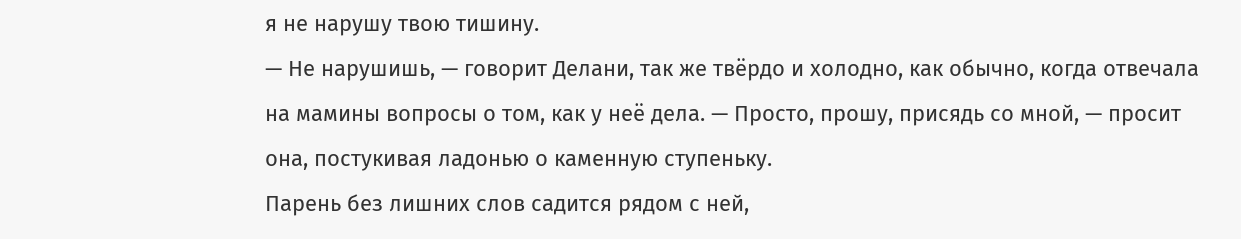я не нарушу твою тишину.
— Не нарушишь, — говорит Делани, так же твёрдо и холодно, как обычно, когда отвечала на мамины вопросы о том, как у неё дела. — Просто, прошу, присядь со мной, — просит она, постукивая ладонью о каменную ступеньку.
Парень без лишних слов садится рядом с ней,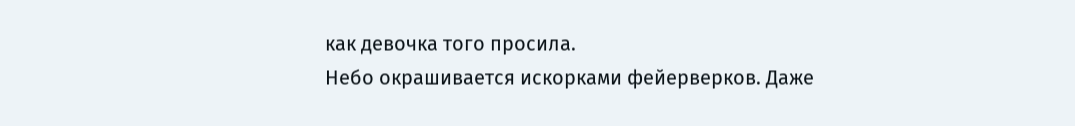как девочка того просила.
Небо окрашивается искорками фейерверков. Даже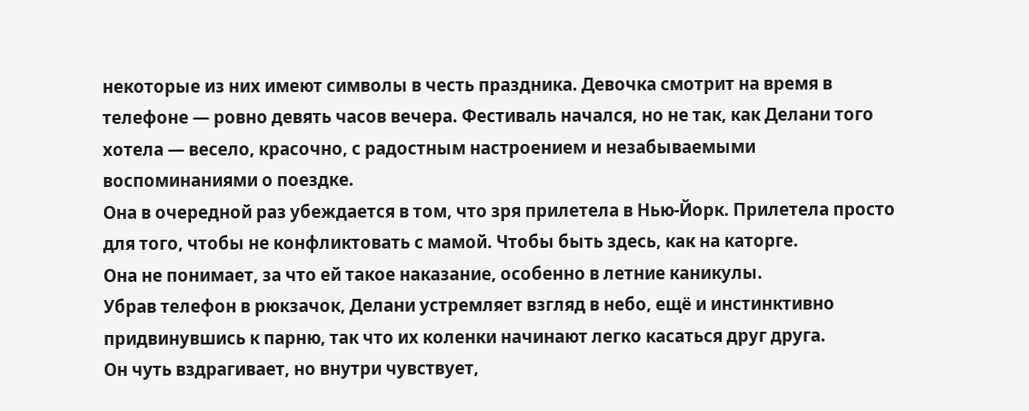некоторые из них имеют символы в честь праздника. Девочка смотрит на время в телефоне — ровно девять часов вечера. Фестиваль начался, но не так, как Делани того хотела — весело, красочно, с радостным настроением и незабываемыми воспоминаниями о поездке.
Она в очередной раз убеждается в том, что зря прилетела в Нью-Йорк. Прилетела просто для того, чтобы не конфликтовать с мамой. Чтобы быть здесь, как на каторге.
Она не понимает, за что ей такое наказание, особенно в летние каникулы.
Убрав телефон в рюкзачок, Делани устремляет взгляд в небо, ещё и инстинктивно придвинувшись к парню, так что их коленки начинают легко касаться друг друга.
Он чуть вздрагивает, но внутри чувствует,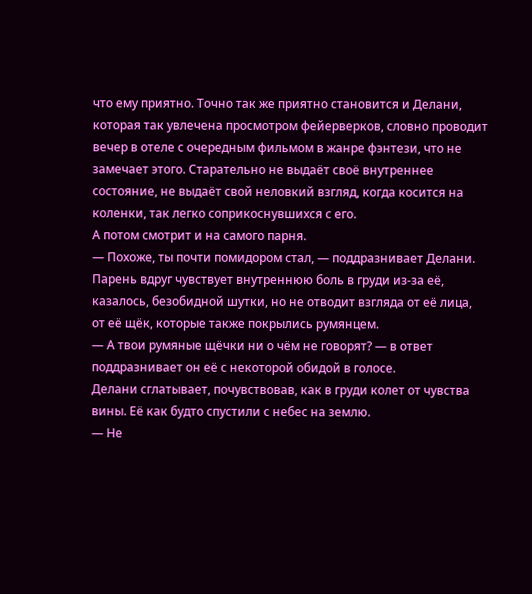что ему приятно. Точно так же приятно становится и Делани, которая так увлечена просмотром фейерверков, словно проводит вечер в отеле с очередным фильмом в жанре фэнтези, что не замечает этого. Старательно не выдаёт своё внутреннее состояние, не выдаёт свой неловкий взгляд, когда косится на коленки, так легко соприкоснувшихся с его.
А потом смотрит и на самого парня.
— Похоже, ты почти помидором стал, — поддразнивает Делани.
Парень вдруг чувствует внутреннюю боль в груди из-за её, казалось, безобидной шутки, но не отводит взгляда от её лица, от её щёк, которые также покрылись румянцем.
— А твои румяные щёчки ни о чём не говорят? — в ответ поддразнивает он её с некоторой обидой в голосе.
Делани сглатывает, почувствовав, как в груди колет от чувства вины. Её как будто спустили с небес на землю.
— Не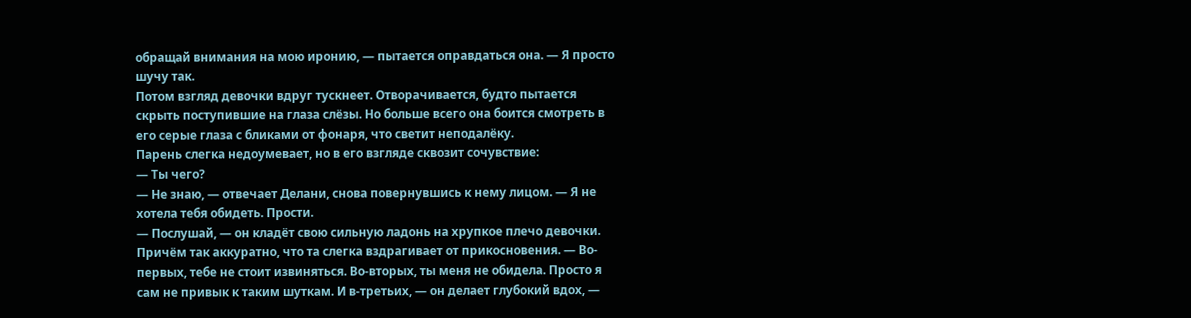обращай внимания на мою иронию, — пытается оправдаться она. — Я просто шучу так.
Потом взгляд девочки вдруг тускнеет. Отворачивается, будто пытается скрыть поступившие на глаза слёзы. Но больше всего она боится смотреть в его серые глаза с бликами от фонаря, что светит неподалёку.
Парень слегка недоумевает, но в его взгляде сквозит сочувствие:
— Ты чего?
— Не знаю, — отвечает Делани, снова повернувшись к нему лицом. — Я не хотела тебя обидеть. Прости.
— Послушай, — он кладёт свою сильную ладонь на хрупкое плечо девочки. Причём так аккуратно, что та слегка вздрагивает от прикосновения. — Во-первых, тебе не стоит извиняться. Во-вторых, ты меня не обидела. Просто я сам не привык к таким шуткам. И в-третьих, — он делает глубокий вдох, —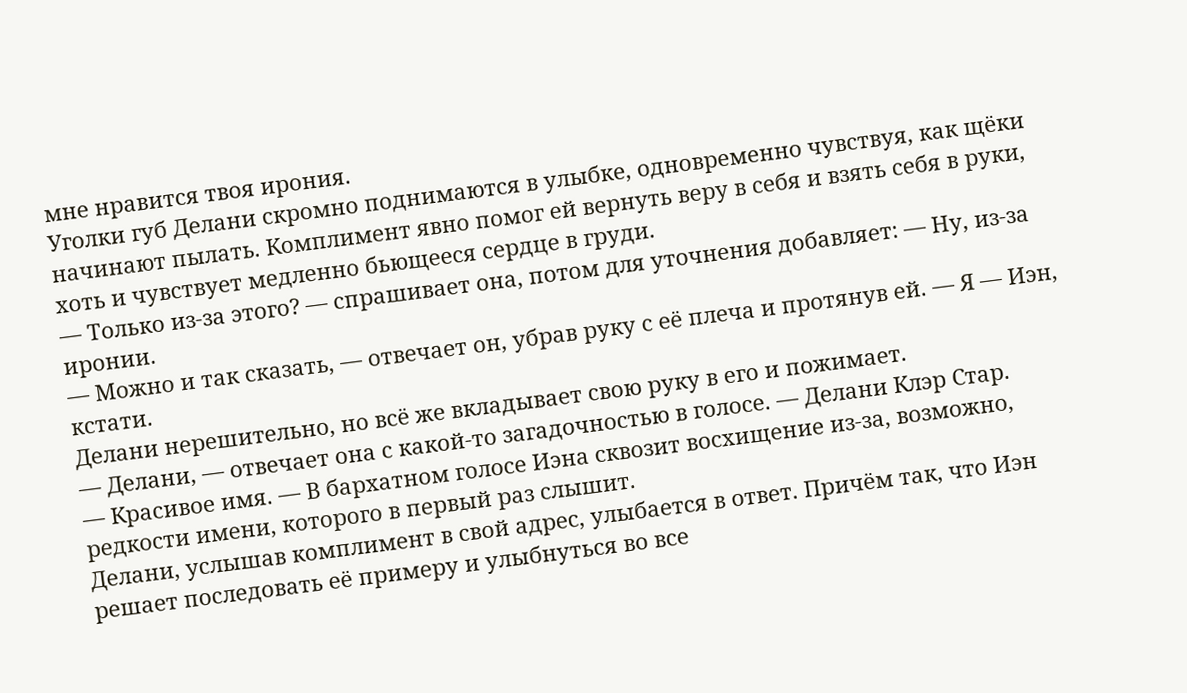мне нравится твоя ирония.
Уголки губ Делани скромно поднимаются в улыбке, одновременно чувствуя, как щёки начинают пылать. Комплимент явно помог ей вернуть веру в себя и взять себя в руки, хоть и чувствует медленно бьющееся сердце в груди.
— Только из-за этого? — спрашивает она, потом для уточнения добавляет: — Ну, из-за иронии.
— Можно и так сказать, — отвечает он, убрав руку с её плеча и протянув ей. — Я — Иэн, кстати.
Делани нерешительно, но всё же вкладывает свою руку в его и пожимает.
— Делани, — отвечает она с какой-то загадочностью в голосе. — Делани Клэр Стар.
— Красивое имя. — В бархатном голосе Иэна сквозит восхищение из-за, возможно, редкости имени, которого в первый раз слышит.
Делани, услышав комплимент в свой адрес, улыбается в ответ. Причём так, что Иэн решает последовать её примеру и улыбнуться во все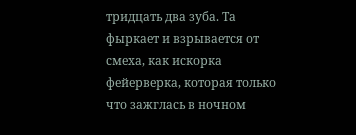тридцать два зуба. Та фыркает и взрывается от смеха, как искорка фейерверка, которая только что зажглась в ночном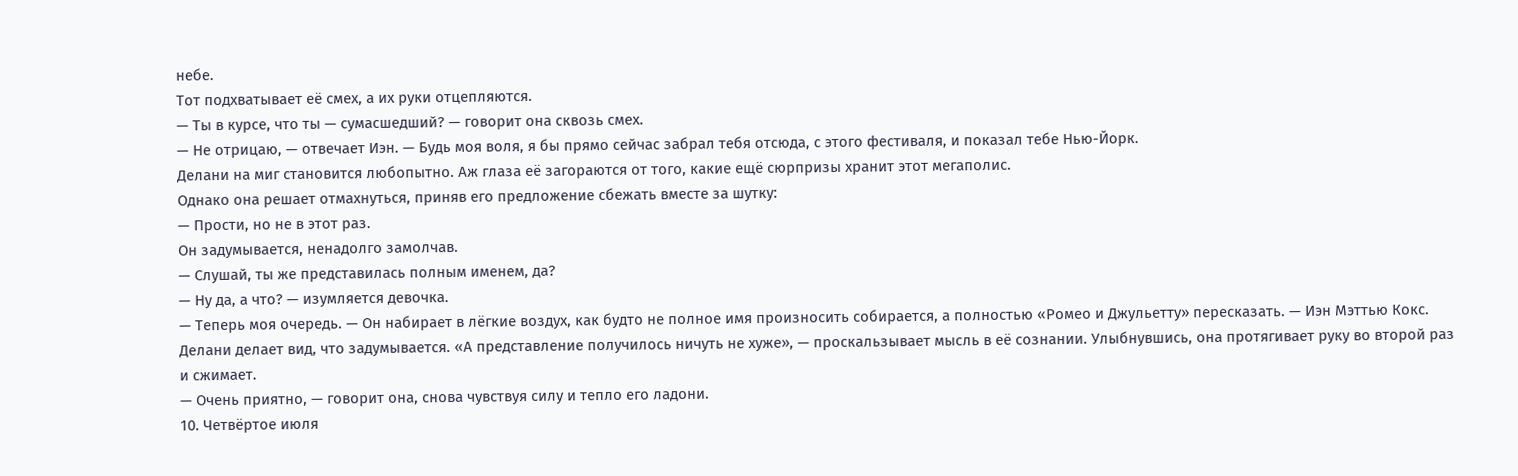небе.
Тот подхватывает её смех, а их руки отцепляются.
— Ты в курсе, что ты — сумасшедший? — говорит она сквозь смех.
— Не отрицаю, — отвечает Иэн. — Будь моя воля, я бы прямо сейчас забрал тебя отсюда, с этого фестиваля, и показал тебе Нью-Йорк.
Делани на миг становится любопытно. Аж глаза её загораются от того, какие ещё сюрпризы хранит этот мегаполис.
Однако она решает отмахнуться, приняв его предложение сбежать вместе за шутку:
— Прости, но не в этот раз.
Он задумывается, ненадолго замолчав.
— Слушай, ты же представилась полным именем, да?
— Ну да, а что? — изумляется девочка.
— Теперь моя очередь. — Он набирает в лёгкие воздух, как будто не полное имя произносить собирается, а полностью «Ромео и Джульетту» пересказать. — Иэн Мэттью Кокс.
Делани делает вид, что задумывается. «А представление получилось ничуть не хуже», — проскальзывает мысль в её сознании. Улыбнувшись, она протягивает руку во второй раз и сжимает.
— Очень приятно, — говорит она, снова чувствуя силу и тепло его ладони.
10. Четвёртое июля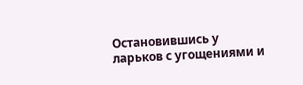Остановившись у ларьков с угощениями и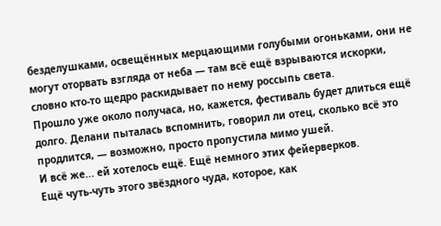безделушками, освещённых мерцающими голубыми огоньками, они не могут оторвать взгляда от неба — там всё ещё взрываются искорки, словно кто-то щедро раскидывает по нему россыпь света.
Прошло уже около получаса, но, кажется, фестиваль будет длиться ещё долго. Делани пыталась вспомнить, говорил ли отец, сколько всё это продлится, — возможно, просто пропустила мимо ушей.
И всё же... ей хотелось ещё. Ещё немного этих фейерверков.
Ещё чуть-чуть этого звёздного чуда, которое, как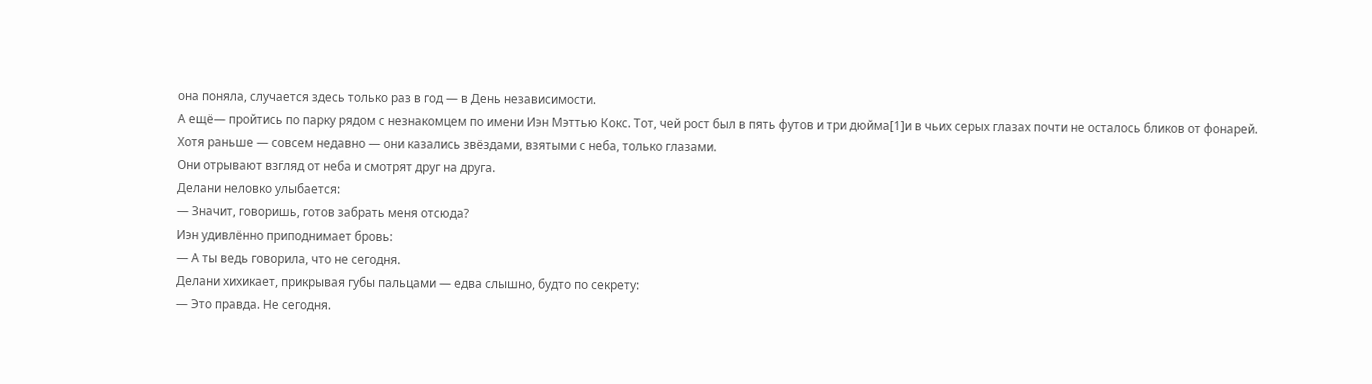она поняла, случается здесь только раз в год — в День независимости.
А ещё— пройтись по парку рядом с незнакомцем по имени Иэн Мэттью Кокс. Тот, чей рост был в пять футов и три дюйма[1]и в чьих серых глазах почти не осталось бликов от фонарей.
Хотя раньше — совсем недавно — они казались звёздами, взятыми с неба, только глазами.
Они отрывают взгляд от неба и смотрят друг на друга.
Делани неловко улыбается:
— Значит, говоришь, готов забрать меня отсюда?
Иэн удивлённо приподнимает бровь:
— А ты ведь говорила, что не сегодня.
Делани хихикает, прикрывая губы пальцами — едва слышно, будто по секрету:
— Это правда. Не сегодня.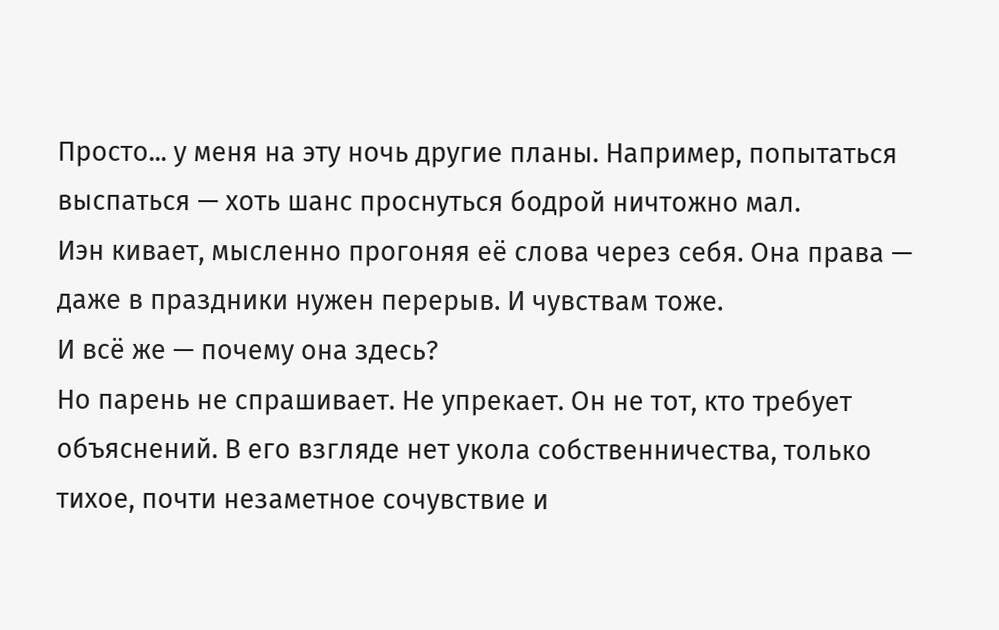Просто... у меня на эту ночь другие планы. Например, попытаться выспаться — хоть шанс проснуться бодрой ничтожно мал.
Иэн кивает, мысленно прогоняя её слова через себя. Она права — даже в праздники нужен перерыв. И чувствам тоже.
И всё же — почему она здесь?
Но парень не спрашивает. Не упрекает. Он не тот, кто требует объяснений. В его взгляде нет укола собственничества, только тихое, почти незаметное сочувствие и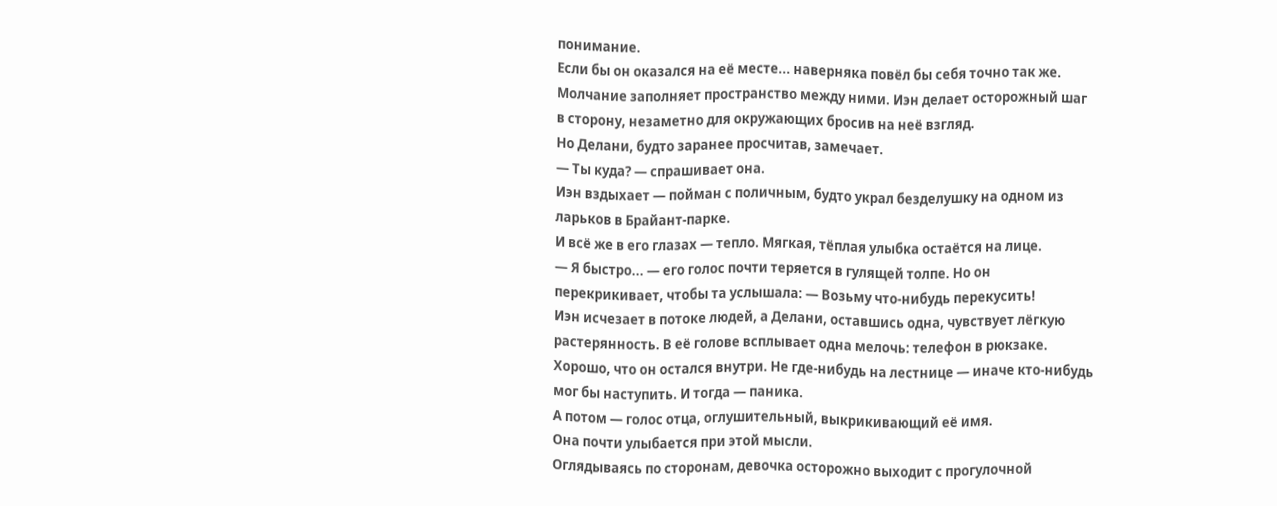понимание.
Если бы он оказался на её месте... наверняка повёл бы себя точно так же.
Молчание заполняет пространство между ними. Иэн делает осторожный шаг в сторону, незаметно для окружающих бросив на неё взгляд.
Но Делани, будто заранее просчитав, замечает.
— Ты куда? — спрашивает она.
Иэн вздыхает — пойман с поличным, будто украл безделушку на одном из ларьков в Брайант-парке.
И всё же в его глазах — тепло. Мягкая, тёплая улыбка остаётся на лице.
— Я быстро... — его голос почти теряется в гулящей толпе. Но он перекрикивает, чтобы та услышала: — Возьму что-нибудь перекусить!
Иэн исчезает в потоке людей, а Делани, оставшись одна, чувствует лёгкую растерянность. В её голове всплывает одна мелочь: телефон в рюкзаке. Хорошо, что он остался внутри. Не где-нибудь на лестнице — иначе кто-нибудь мог бы наступить. И тогда — паника.
А потом — голос отца, оглушительный, выкрикивающий её имя.
Она почти улыбается при этой мысли.
Оглядываясь по сторонам, девочка осторожно выходит с прогулочной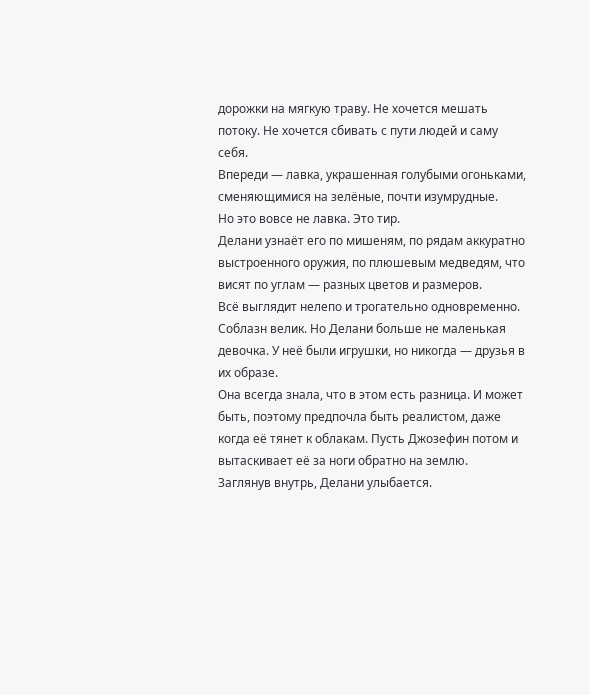дорожки на мягкую траву. Не хочется мешать потоку. Не хочется сбивать с пути людей и саму себя.
Впереди — лавка, украшенная голубыми огоньками, сменяющимися на зелёные, почти изумрудные.
Но это вовсе не лавка. Это тир.
Делани узнаёт его по мишеням, по рядам аккуратно выстроенного оружия, по плюшевым медведям, что висят по углам — разных цветов и размеров.
Всё выглядит нелепо и трогательно одновременно.
Соблазн велик. Но Делани больше не маленькая девочка. У неё были игрушки, но никогда — друзья в их образе.
Она всегда знала, что в этом есть разница. И может быть, поэтому предпочла быть реалистом, даже когда её тянет к облакам. Пусть Джозефин потом и вытаскивает её за ноги обратно на землю.
Заглянув внутрь, Делани улыбается.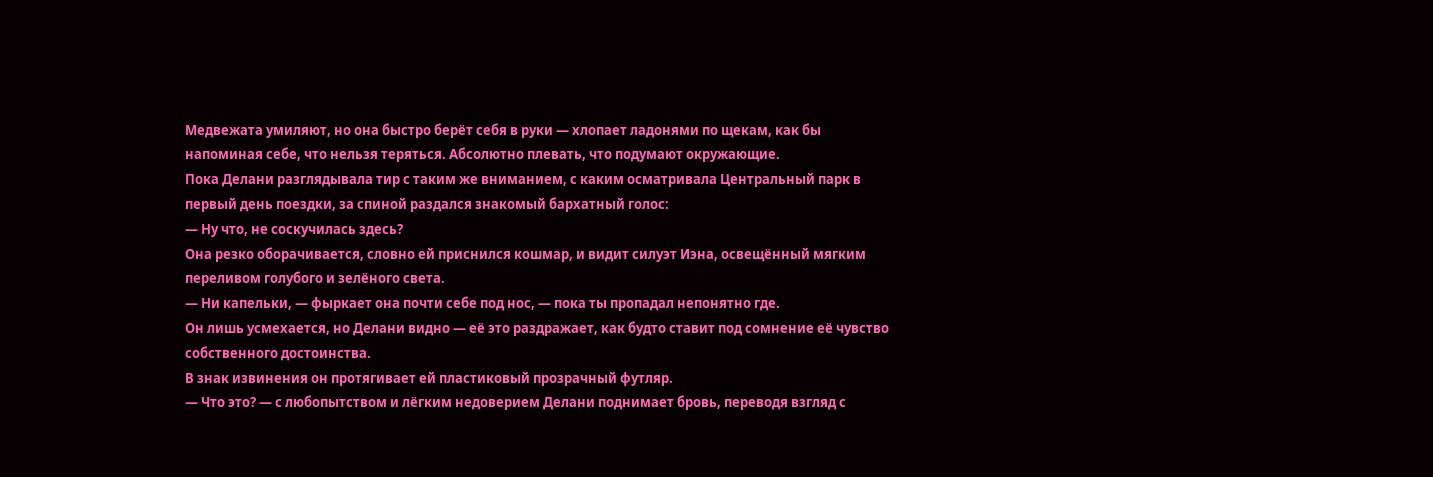Медвежата умиляют, но она быстро берёт себя в руки — хлопает ладонями по щекам, как бы напоминая себе, что нельзя теряться. Абсолютно плевать, что подумают окружающие.
Пока Делани разглядывала тир с таким же вниманием, с каким осматривала Центральный парк в первый день поездки, за спиной раздался знакомый бархатный голос:
— Ну что, не соскучилась здесь?
Она резко оборачивается, словно ей приснился кошмар, и видит силуэт Иэна, освещённый мягким переливом голубого и зелёного света.
— Ни капельки, — фыркает она почти себе под нос, — пока ты пропадал непонятно где.
Он лишь усмехается, но Делани видно — её это раздражает, как будто ставит под сомнение её чувство собственного достоинства.
В знак извинения он протягивает ей пластиковый прозрачный футляр.
— Что это? — с любопытством и лёгким недоверием Делани поднимает бровь, переводя взгляд с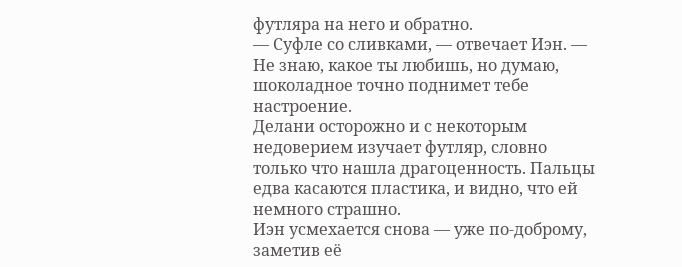футляра на него и обратно.
— Суфле со сливками, — отвечает Иэн. — Не знаю, какое ты любишь, но думаю, шоколадное точно поднимет тебе настроение.
Делани осторожно и с некоторым недоверием изучает футляр, словно только что нашла драгоценность. Пальцы едва касаются пластика, и видно, что ей немного страшно.
Иэн усмехается снова — уже по-доброму, заметив её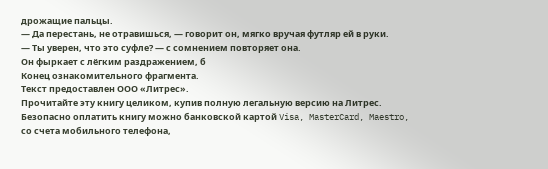дрожащие пальцы.
— Да перестань, не отравишься, — говорит он, мягко вручая футляр ей в руки.
— Ты уверен, что это суфле? — с сомнением повторяет она.
Он фыркает с лёгким раздражением, б
Конец ознакомительного фрагмента.
Текст предоставлен ООО «Литрес».
Прочитайте эту книгу целиком, купив полную легальную версию на Литрес.
Безопасно оплатить книгу можно банковской картой Visa, MasterCard, Maestro, со счета мобильного телефона,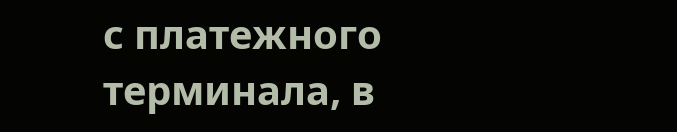с платежного терминала, в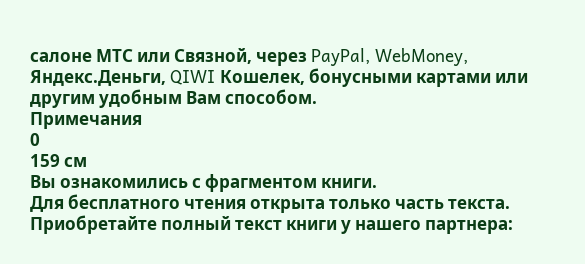салоне МТС или Связной, через PayPal, WebMoney, Яндекс.Деньги, QIWI Кошелек, бонусными картами или другим удобным Вам способом.
Примечания
0
159 см
Вы ознакомились с фрагментом книги.
Для бесплатного чтения открыта только часть текста.
Приобретайте полный текст книги у нашего партнера: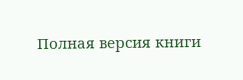Полная версия книги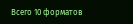Всего 10 форматов